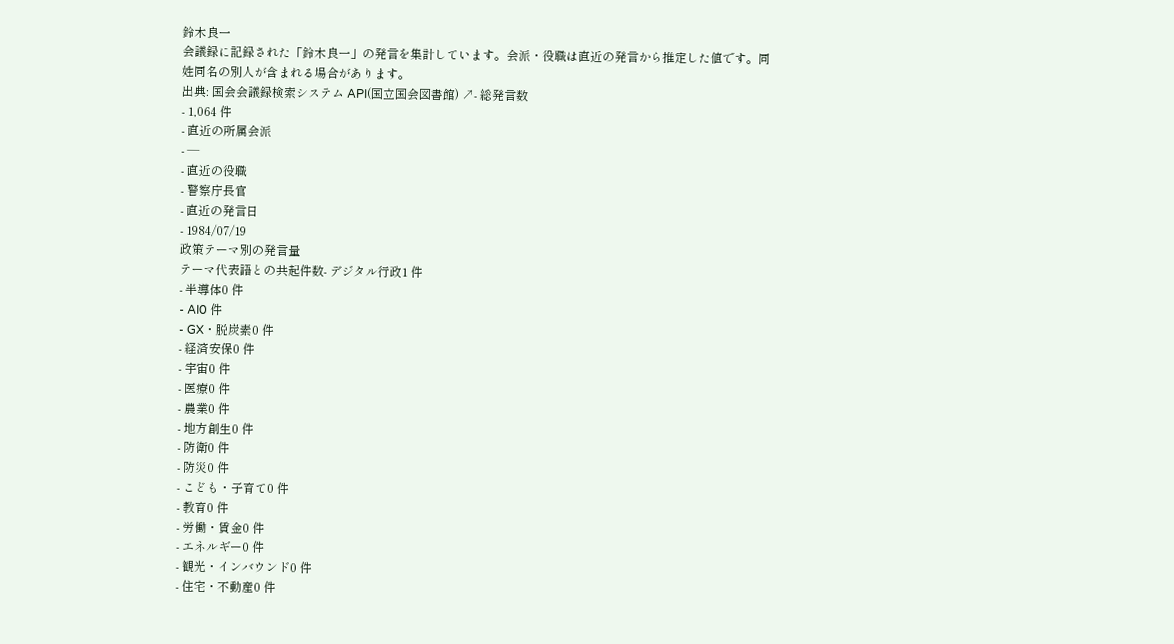鈴木良一
会議録に記録された「鈴木良一」の発言を集計しています。会派・役職は直近の発言から推定した値です。同姓同名の別人が含まれる場合があります。
出典: 国会会議録検索システム API(国立国会図書館) ↗- 総発言数
- 1,064 件
- 直近の所属会派
- —
- 直近の役職
- 警察庁長官
- 直近の発言日
- 1984/07/19
政策テーマ別の発言量
テーマ代表語との共起件数- デジタル行政1 件
- 半導体0 件
- AI0 件
- GX・脱炭素0 件
- 経済安保0 件
- 宇宙0 件
- 医療0 件
- 農業0 件
- 地方創生0 件
- 防衛0 件
- 防災0 件
- こども・子育て0 件
- 教育0 件
- 労働・賃金0 件
- エネルギー0 件
- 観光・インバウンド0 件
- 住宅・不動産0 件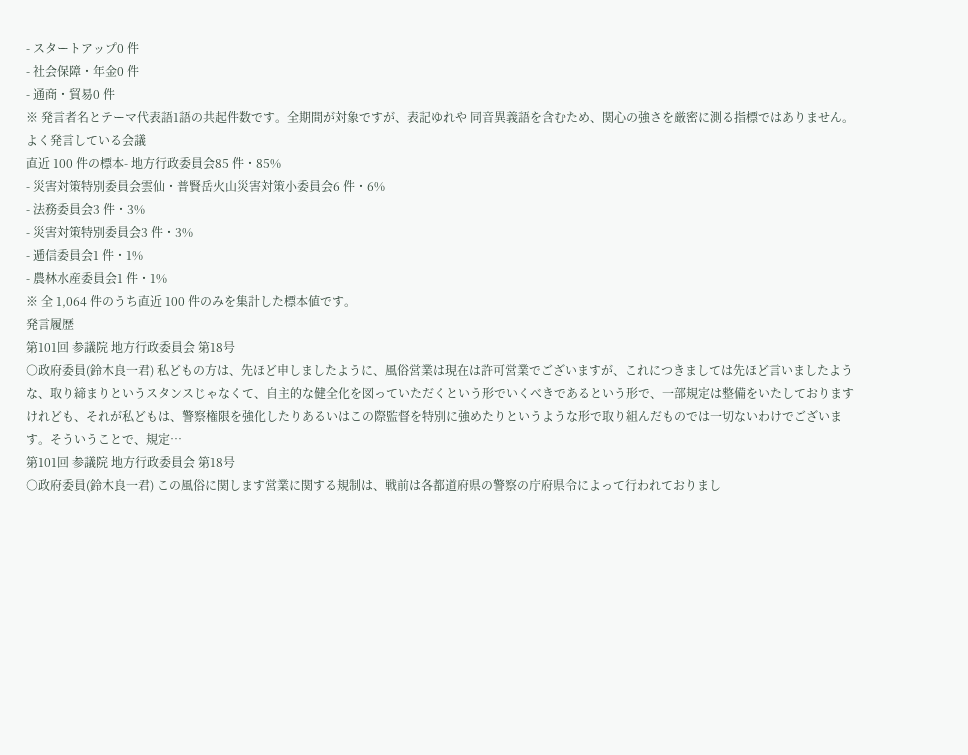- スタートアップ0 件
- 社会保障・年金0 件
- 通商・貿易0 件
※ 発言者名とテーマ代表語1語の共起件数です。全期間が対象ですが、表記ゆれや 同音異義語を含むため、関心の強さを厳密に測る指標ではありません。
よく発言している会議
直近 100 件の標本- 地方行政委員会85 件・85%
- 災害対策特別委員会雲仙・普賢岳火山災害対策小委員会6 件・6%
- 法務委員会3 件・3%
- 災害対策特別委員会3 件・3%
- 逓信委員会1 件・1%
- 農林水産委員会1 件・1%
※ 全 1,064 件のうち直近 100 件のみを集計した標本値です。
発言履歴
第101回 参議院 地方行政委員会 第18号
○政府委員(鈴木良一君) 私どもの方は、先ほど申しましたように、風俗営業は現在は許可営業でございますが、これにつきましては先ほど言いましたような、取り締まりというスタンスじゃなくて、自主的な健全化を図っていただくという形でいくべきであるという形で、一部規定は整備をいたしておりますけれども、それが私どもは、警察権限を強化したりあるいはこの際監督を特別に強めたりというような形で取り組んだものでは一切ないわけでございます。そういうことで、規定…
第101回 参議院 地方行政委員会 第18号
○政府委員(鈴木良一君) この風俗に関します営業に関する規制は、戦前は各都道府県の警察の庁府県令によって行われておりまし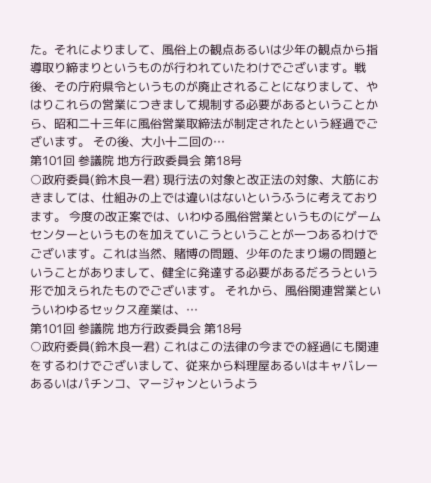た。それによりまして、風俗上の観点あるいは少年の観点から指導取り締まりというものが行われていたわけでございます。戦後、その庁府県令というものが廃止されることになりまして、やはりこれらの営業につきまして規制する必要があるということから、昭和二十三年に風俗営業取締法が制定されたという経過でございます。 その後、大小十二回の…
第101回 参議院 地方行政委員会 第18号
○政府委員(鈴木良一君) 現行法の対象と改正法の対象、大筋におきましては、仕組みの上では違いはないというふうに考えております。 今度の改正案では、いわゆる風俗営業というものにゲームセンターというものを加えていこうということが一つあるわけでございます。これは当然、賭博の問題、少年のたまり場の問題ということがありまして、健全に発達する必要があるだろうという形で加えられたものでございます。 それから、風俗関連営業といういわゆるセックス産業は、…
第101回 参議院 地方行政委員会 第18号
○政府委員(鈴木良一君) これはこの法律の今までの経過にも関連をするわけでございまして、従来から料理屋あるいはキャバレーあるいはパチンコ、マージャンというよう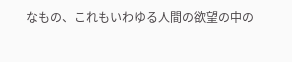なもの、これもいわゆる人間の欲望の中の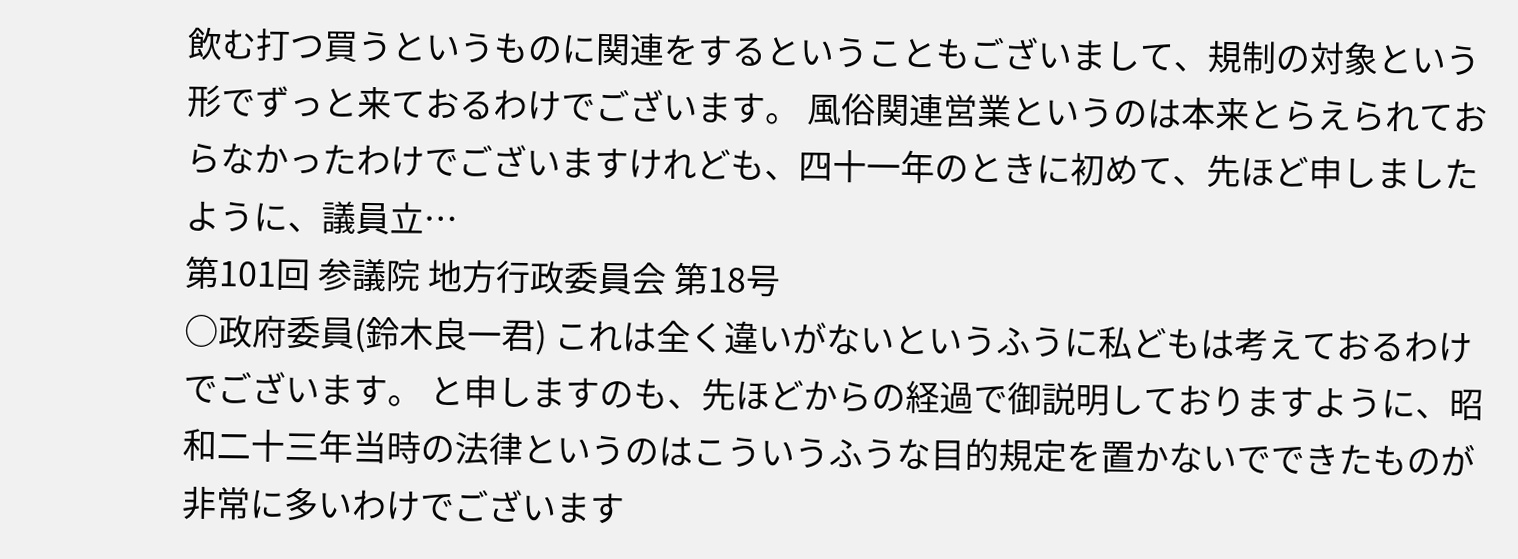飲む打つ買うというものに関連をするということもございまして、規制の対象という形でずっと来ておるわけでございます。 風俗関連営業というのは本来とらえられておらなかったわけでございますけれども、四十一年のときに初めて、先ほど申しましたように、議員立…
第101回 参議院 地方行政委員会 第18号
○政府委員(鈴木良一君) これは全く違いがないというふうに私どもは考えておるわけでございます。 と申しますのも、先ほどからの経過で御説明しておりますように、昭和二十三年当時の法律というのはこういうふうな目的規定を置かないでできたものが非常に多いわけでございます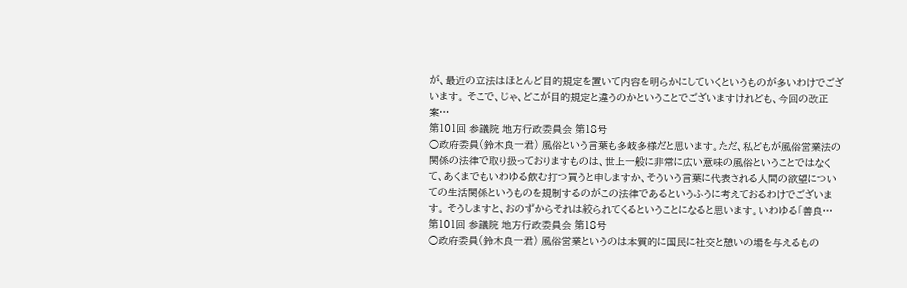が、最近の立法はほとんど目的規定を置いて内容を明らかにしていくというものが多いわけでございます。 そこで、じゃ、どこが目的規定と違うのかということでございますけれども、今回の改正案…
第101回 参議院 地方行政委員会 第18号
○政府委員(鈴木良一君) 風俗という言葉も多岐多様だと思います。ただ、私どもが風俗営業法の関係の法律で取り扱っておりますものは、世上一般に非常に広い意味の風俗ということではなくて、あくまでもいわゆる飲む打つ買うと申しますか、そういう言葉に代表される人間の欲望についての生活関係というものを規制するのがこの法律であるというふうに考えておるわけでございます。 そうしますと、おのずからそれは絞られてくるということになると思います。いわゆる「善良…
第101回 参議院 地方行政委員会 第18号
○政府委員(鈴木良一君) 風俗営業というのは本質的に国民に社交と憩いの場を与えるもの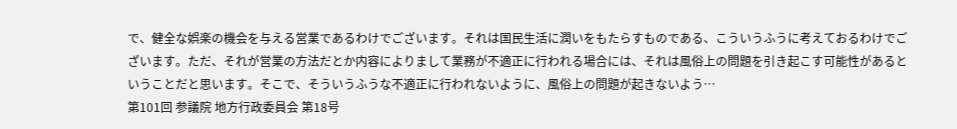で、健全な娯楽の機会を与える営業であるわけでございます。それは国民生活に潤いをもたらすものである、こういうふうに考えておるわけでございます。ただ、それが営業の方法だとか内容によりまして業務が不適正に行われる場合には、それは風俗上の問題を引き起こす可能性があるということだと思います。そこで、そういうふうな不適正に行われないように、風俗上の問題が起きないよう…
第101回 参議院 地方行政委員会 第18号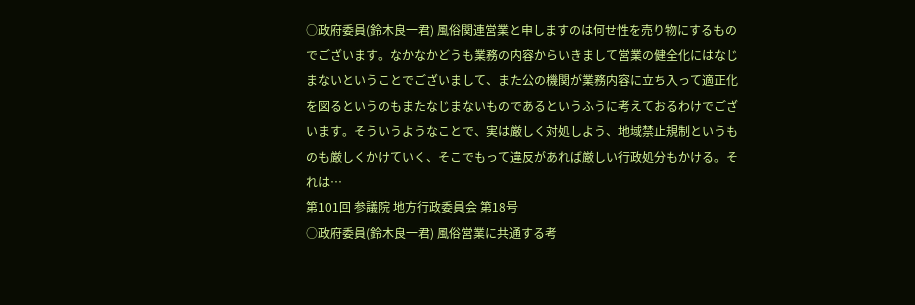○政府委員(鈴木良一君) 風俗関連営業と申しますのは何せ性を売り物にするものでございます。なかなかどうも業務の内容からいきまして営業の健全化にはなじまないということでございまして、また公の機関が業務内容に立ち入って適正化を図るというのもまたなじまないものであるというふうに考えておるわけでございます。そういうようなことで、実は厳しく対処しよう、地域禁止規制というものも厳しくかけていく、そこでもって違反があれば厳しい行政処分もかける。それは…
第101回 参議院 地方行政委員会 第18号
○政府委員(鈴木良一君) 風俗営業に共通する考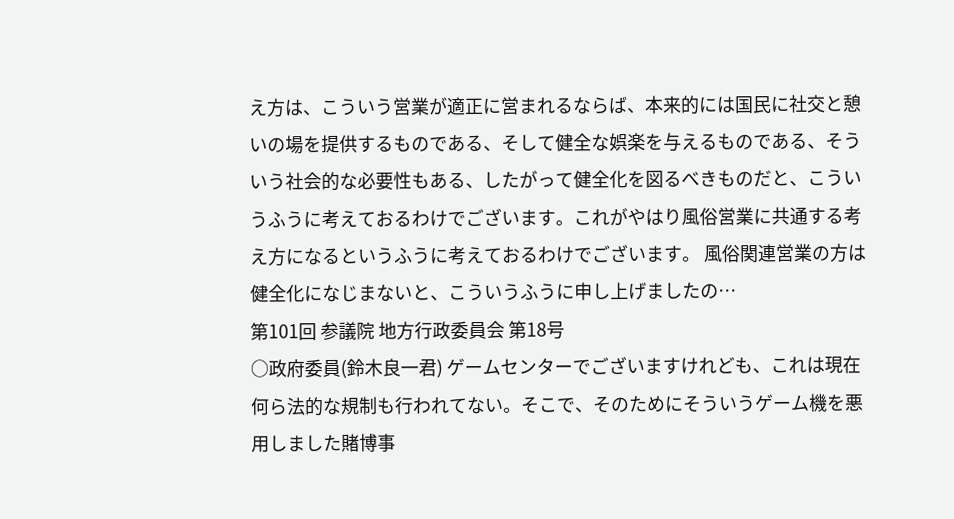え方は、こういう営業が適正に営まれるならば、本来的には国民に社交と憩いの場を提供するものである、そして健全な娯楽を与えるものである、そういう社会的な必要性もある、したがって健全化を図るべきものだと、こういうふうに考えておるわけでございます。これがやはり風俗営業に共通する考え方になるというふうに考えておるわけでございます。 風俗関連営業の方は健全化になじまないと、こういうふうに申し上げましたの…
第101回 参議院 地方行政委員会 第18号
○政府委員(鈴木良一君) ゲームセンターでございますけれども、これは現在何ら法的な規制も行われてない。そこで、そのためにそういうゲーム機を悪用しました賭博事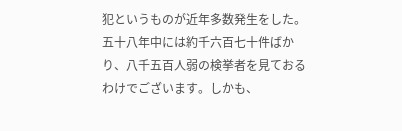犯というものが近年多数発生をした。五十八年中には約千六百七十件ばかり、八千五百人弱の検挙者を見ておるわけでございます。しかも、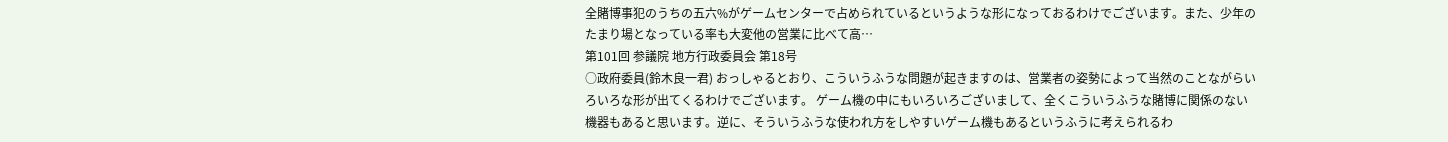全賭博事犯のうちの五六%がゲームセンターで占められているというような形になっておるわけでございます。また、少年のたまり場となっている率も大変他の営業に比べて高…
第101回 参議院 地方行政委員会 第18号
○政府委員(鈴木良一君) おっしゃるとおり、こういうふうな問題が起きますのは、営業者の姿勢によって当然のことながらいろいろな形が出てくるわけでございます。 ゲーム機の中にもいろいろございまして、全くこういうふうな賭博に関係のない機器もあると思います。逆に、そういうふうな使われ方をしやすいゲーム機もあるというふうに考えられるわ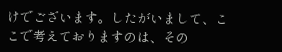けでございます。したがいまして、ここで考えておりますのは、その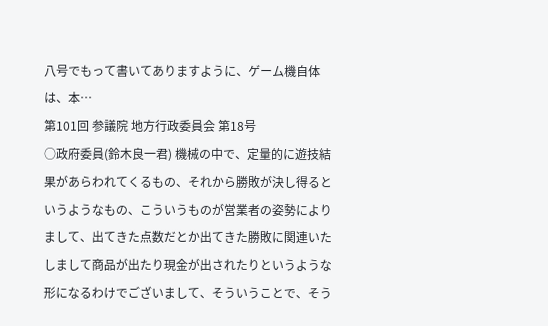八号でもって書いてありますように、ゲーム機自体は、本…
第101回 参議院 地方行政委員会 第18号
○政府委員(鈴木良一君) 機械の中で、定量的に遊技結果があらわれてくるもの、それから勝敗が決し得るというようなもの、こういうものが営業者の姿勢によりまして、出てきた点数だとか出てきた勝敗に関連いたしまして商品が出たり現金が出されたりというような形になるわけでございまして、そういうことで、そう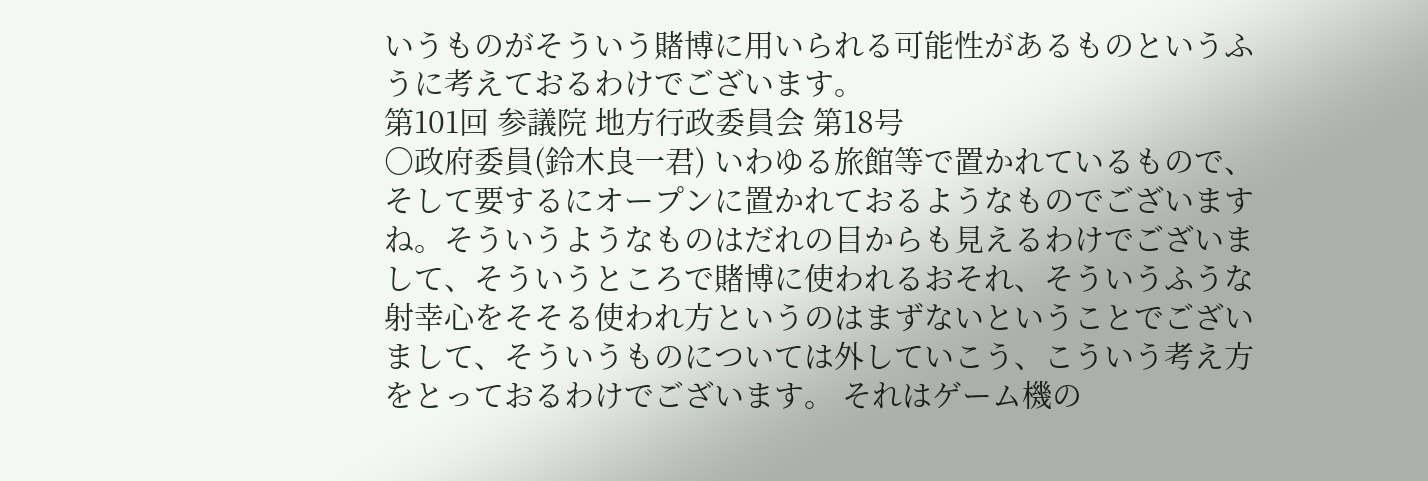いうものがそういう賭博に用いられる可能性があるものというふうに考えておるわけでございます。
第101回 参議院 地方行政委員会 第18号
○政府委員(鈴木良一君) いわゆる旅館等で置かれているもので、そして要するにオープンに置かれておるようなものでございますね。そういうようなものはだれの目からも見えるわけでございまして、そういうところで賭博に使われるおそれ、そういうふうな射幸心をそそる使われ方というのはまずないということでございまして、そういうものについては外していこう、こういう考え方をとっておるわけでございます。 それはゲーム機の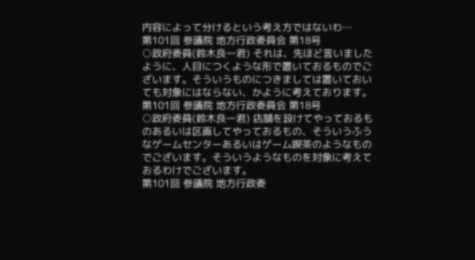内容によって分けるという考え方ではないわ…
第101回 参議院 地方行政委員会 第18号
○政府委員(鈴木良一君) それは、先ほど言いましたように、人目につくような形で置いておるものでございます。そういうものにつきましては置いておいても対象にはならない、かように考えております。
第101回 参議院 地方行政委員会 第18号
○政府委員(鈴木良一君) 店舗を設けてやっておるものあるいは区画してやっておるもの、そういうふうなゲームセンターあるいはゲーム喫茶のようなものでございます。そういうようなものを対象に考えておるわけでございます。
第101回 参議院 地方行政委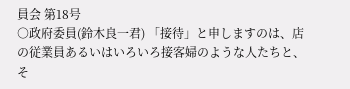員会 第18号
○政府委員(鈴木良一君) 「接待」と申しますのは、店の従業員あるいはいろいろ接客婦のような人たちと、そ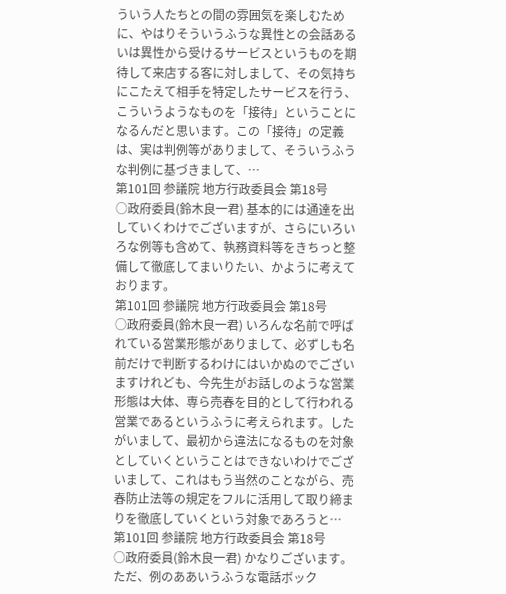ういう人たちとの間の雰囲気を楽しむために、やはりそういうふうな異性との会話あるいは異性から受けるサービスというものを期待して来店する客に対しまして、その気持ちにこたえて相手を特定したサービスを行う、こういうようなものを「接待」ということになるんだと思います。この「接待」の定義は、実は判例等がありまして、そういうふうな判例に基づきまして、…
第101回 参議院 地方行政委員会 第18号
○政府委員(鈴木良一君) 基本的には通達を出していくわけでございますが、さらにいろいろな例等も含めて、執務資料等をきちっと整備して徹底してまいりたい、かように考えております。
第101回 参議院 地方行政委員会 第18号
○政府委員(鈴木良一君) いろんな名前で呼ばれている営業形態がありまして、必ずしも名前だけで判断するわけにはいかぬのでございますけれども、今先生がお話しのような営業形態は大体、専ら売春を目的として行われる営業であるというふうに考えられます。したがいまして、最初から違法になるものを対象としていくということはできないわけでございまして、これはもう当然のことながら、売春防止法等の規定をフルに活用して取り締まりを徹底していくという対象であろうと…
第101回 参議院 地方行政委員会 第18号
○政府委員(鈴木良一君) かなりございます。ただ、例のああいうふうな電話ボック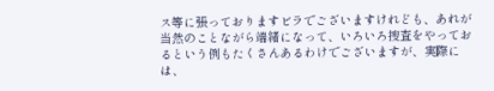ス等に張っておりますビラでございますけれども、あれが当然のことながら端緒になって、いろいろ捜査をやっておるという例もたくさんあるわけでございますが、実際には、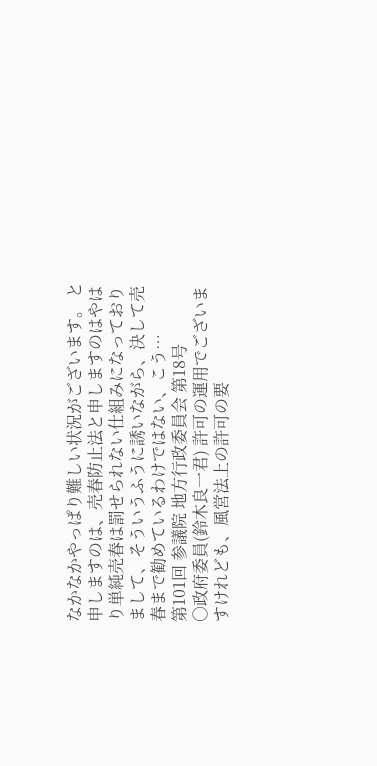なかなかやっぱり難しい状況がございます。 と申しますのは、売春防止法と申しますのはやはり単純売春は罰せられない仕組みになっておりまして、そういうふうに誘いながら、決して売春まで勧めているわけではない、こう…
第101回 参議院 地方行政委員会 第18号
○政府委員(鈴木良一君) 許可の運用でございますけれども、風営法上の許可の要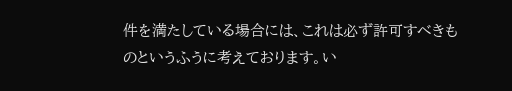件を満たしている場合には、これは必ず許可すべきものというふうに考えております。い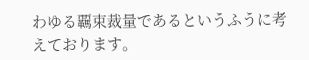わゆる覊束裁量であるというふうに考えております。